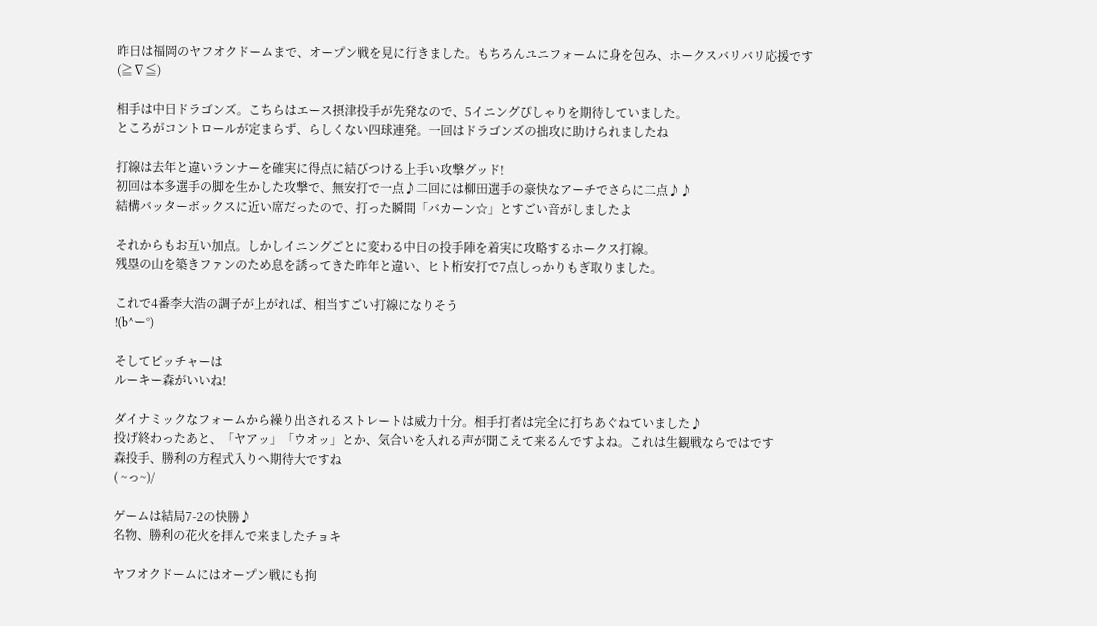昨日は福岡のヤフオクドームまで、オープン戦を見に行きました。もちろんユニフォームに身を包み、ホークスバリバリ応援です
(≧∇≦)

相手は中日ドラゴンズ。こちらはエース摂津投手が先発なので、5イニングぴしゃりを期待していました。
ところがコントロールが定まらず、らしくない四球連発。一回はドラゴンズの拙攻に助けられましたね

打線は去年と違いランナーを確実に得点に結びつける上手い攻撃グッド!
初回は本多選手の脚を生かした攻撃で、無安打で一点♪二回には柳田選手の豪快なアーチでさらに二点♪♪
結構バッターボックスに近い席だったので、打った瞬間「バカーン☆」とすごい音がしましたよ

それからもお互い加点。しかしイニングごとに変わる中日の投手陣を着実に攻略するホークス打線。
残塁の山を築きファンのため息を誘ってきた昨年と違い、ヒト桁安打で7点しっかりもぎ取りました。

これで4番李大浩の調子が上がれば、相当すごい打線になりそう
!(b^ー°)

そしてピッチャーは
ルーキー森がいいね!

ダイナミックなフォームから繰り出されるストレートは威力十分。相手打者は完全に打ちあぐねていました♪
投げ終わったあと、「ヤアッ」「ウオッ」とか、気合いを入れる声が聞こえて来るんですよね。これは生観戦ならではです
森投手、勝利の方程式入りへ期待大ですね
( ~っ~)/

ゲームは結局7-2の快勝♪
名物、勝利の花火を拝んで来ましたチョキ

ヤフオクドームにはオープン戦にも拘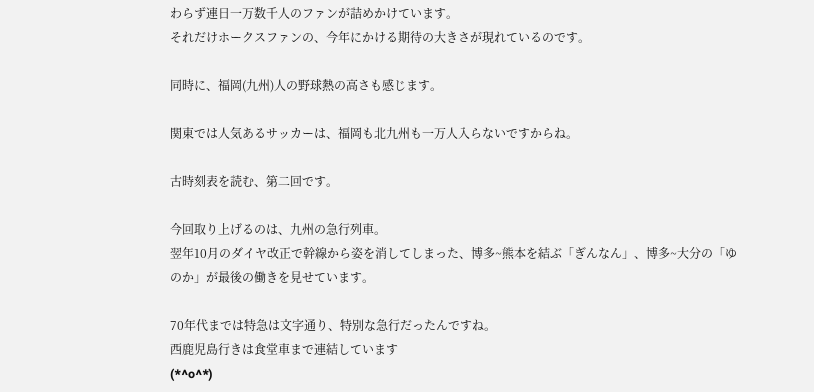わらず連日一万数千人のファンが詰めかけています。
それだけホークスファンの、今年にかける期待の大きさが現れているのです。

同時に、福岡(九州)人の野球熱の高さも感じます。

関東では人気あるサッカーは、福岡も北九州も一万人入らないですからね。

古時刻表を読む、第二回です。

今回取り上げるのは、九州の急行列車。
翌年10月のダイヤ改正で幹線から姿を消してしまった、博多~熊本を結ぶ「ぎんなん」、博多~大分の「ゆのか」が最後の働きを見せています。

70年代までは特急は文字通り、特別な急行だったんですね。
西鹿児島行きは食堂車まで連結しています
(*^o^*)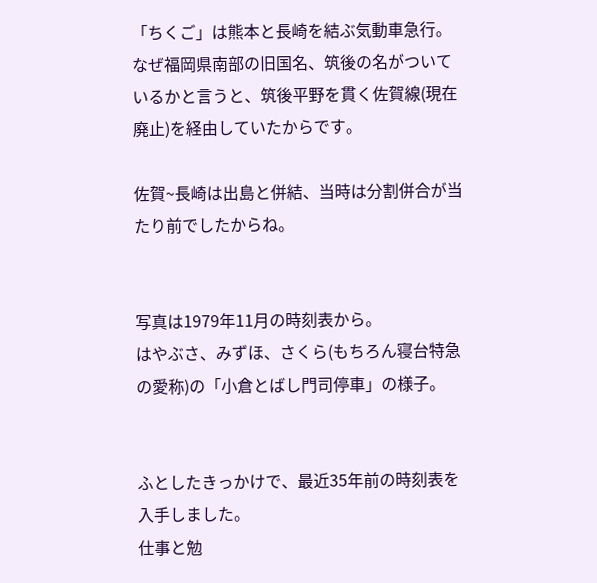「ちくご」は熊本と長崎を結ぶ気動車急行。
なぜ福岡県南部の旧国名、筑後の名がついているかと言うと、筑後平野を貫く佐賀線(現在廃止)を経由していたからです。

佐賀~長崎は出島と併結、当時は分割併合が当たり前でしたからね。


写真は1979年11月の時刻表から。
はやぶさ、みずほ、さくら(もちろん寝台特急の愛称)の「小倉とばし門司停車」の様子。


ふとしたきっかけで、最近35年前の時刻表を入手しました。
仕事と勉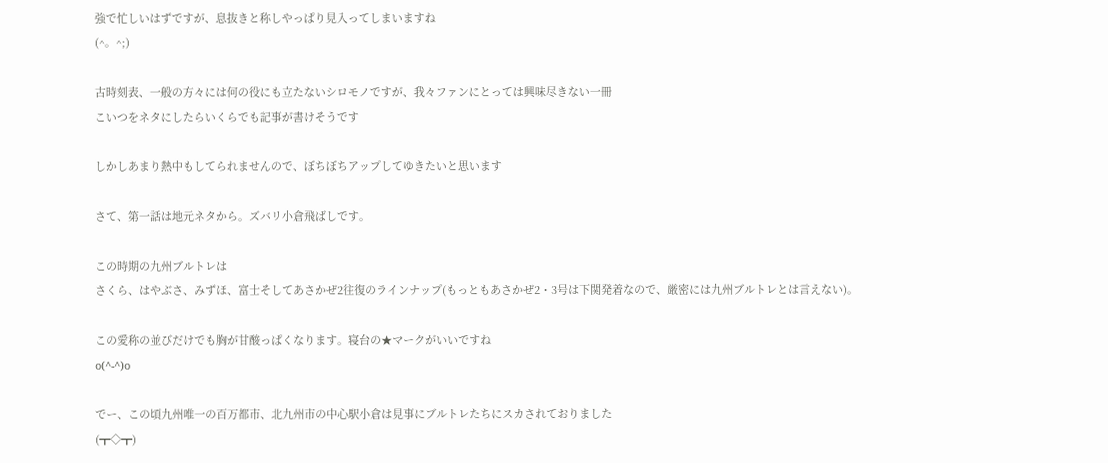強で忙しいはずですが、息抜きと称しやっぱり見入ってしまいますね
(^。^;)

古時刻表、一般の方々には何の役にも立たないシロモノですが、我々ファンにとっては興味尽きない一冊
こいつをネタにしたらいくらでも記事が書けそうです

しかしあまり熱中もしてられませんので、ぼちぼちアップしてゆきたいと思います

さて、第一話は地元ネタから。ズバリ小倉飛ばしです。

この時期の九州ブルトレは
さくら、はやぶさ、みずほ、富士そしてあさかぜ2往復のラインナップ(もっともあさかぜ2・3号は下関発着なので、厳密には九州ブルトレとは言えない)。

この愛称の並びだけでも胸が甘酸っぱくなります。寝台の★マークがいいですね
o(^-^)o

でー、この頃九州唯一の百万都市、北九州市の中心駅小倉は見事にブルトレたちにスカされておりました
(┳◇┳)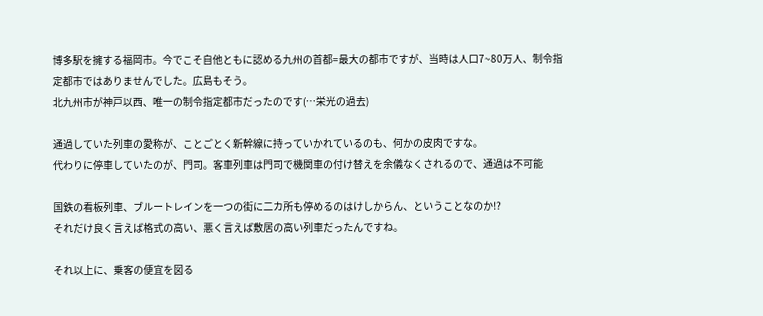博多駅を擁する福岡市。今でこそ自他ともに認める九州の首都=最大の都市ですが、当時は人口7~80万人、制令指定都市ではありませんでした。広島もそう。
北九州市が神戸以西、唯一の制令指定都市だったのです(…栄光の過去)

通過していた列車の愛称が、ことごとく新幹線に持っていかれているのも、何かの皮肉ですな。
代わりに停車していたのが、門司。客車列車は門司で機関車の付け替えを余儀なくされるので、通過は不可能

国鉄の看板列車、ブルートレインを一つの街に二カ所も停めるのはけしからん、ということなのか!?
それだけ良く言えば格式の高い、悪く言えば敷居の高い列車だったんですね。

それ以上に、乗客の便宜を図る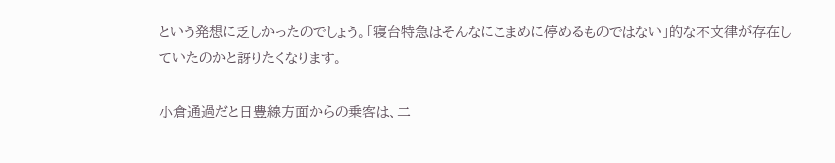という発想に乏しかったのでしょう。「寝台特急はそんなにこまめに停めるものではない」的な不文律が存在していたのかと訝りたくなります。

小倉通過だと日豊線方面からの乗客は、二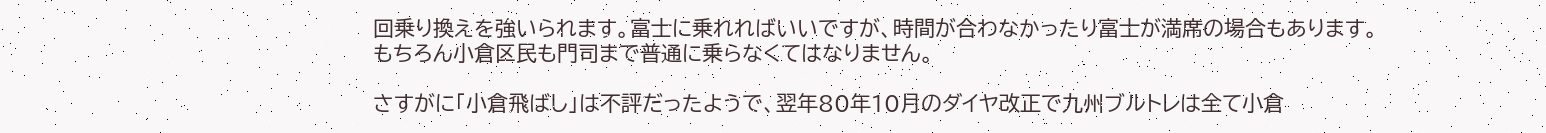回乗り換えを強いられます。富士に乗れればいいですが、時間が合わなかったり富士が満席の場合もあります。
もちろん小倉区民も門司まで普通に乗らなくてはなりません。

さすがに「小倉飛ばし」は不評だったようで、翌年80年10月のダイヤ改正で九州ブルトレは全て小倉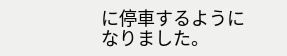に停車するようになりました。